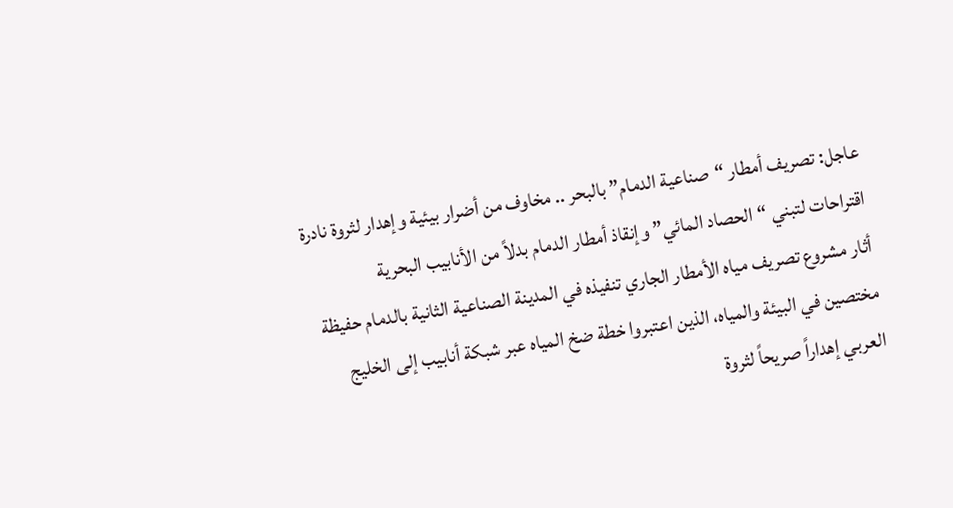عاجل: تصريف أمطار “صناعية الدمام” بالبحر .. مخاوف من أضرار بيئية وإهدار لثروة نادرة
اقتراحات لتبني “الحصاد المائي” وإنقاذ أمطار الدمام بدلاً من الأنابيب البحرية
أثار مشروع تصريف مياه الأمطار الجاري تنفيذه في المدينة الصناعية الثانية بالدمام حفيظة مختصين في البيئة والمياه، الذين اعتبروا خطة ضخ المياه عبر شبكة أنابيب إلى الخليج العربي إهداراً صريحاً لثروة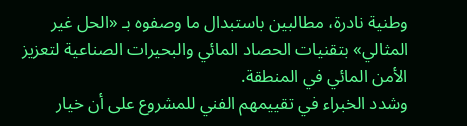وطنية نادرة، مطالبين باستبدال ما وصفوه بـ «الحل غير المثالي» بتقنيات الحصاد المائي والبحيرات الصناعية لتعزيز الأمن المائي في المنطقة.
وشدد الخبراء في تقييمهم الفني للمشروع على أن خيار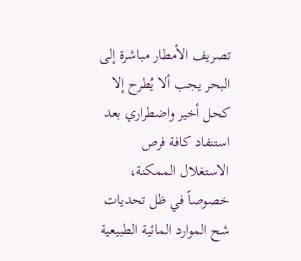تصريف الأمطار مباشرة إلى البحر يجب ألا يُطرح إلا كحل أخير واضطراري بعد استنفاد كافة فرص الاستغلال الممكنة، خصوصاً في ظل تحديات شح الموارد المائية الطبيعية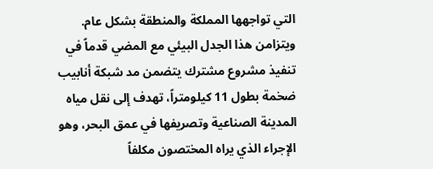التي تواجهها المملكة والمنطقة بشكل عام.
ويتزامن هذا الجدل البيئي مع المضي قدماً في تنفيذ مشروع مشترك يتضمن مد شبكة أنابيب ضخمة بطول 11 كيلومتراً، تهدف إلى نقل مياه المدينة الصناعية وتصريفها في عمق البحر، وهو الإجراء الذي يراه المختصون مكلفاً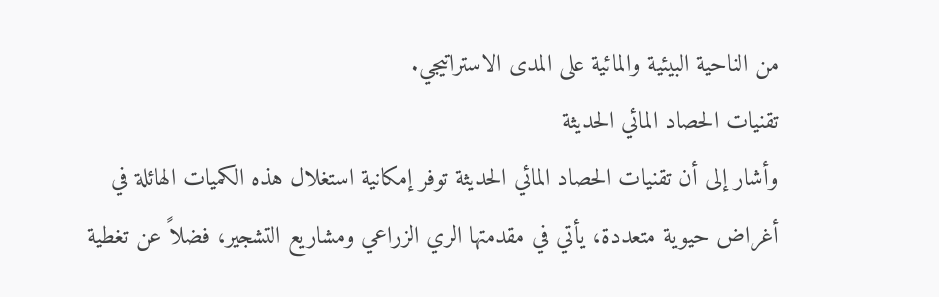من الناحية البيئية والمائية على المدى الاستراتيجي.
تقنيات الحصاد المائي الحديثة
وأشار إلى أن تقنيات الحصاد المائي الحديثة توفر إمكانية استغلال هذه الكميات الهائلة في أغراض حيوية متعددة، يأتي في مقدمتها الري الزراعي ومشاريع التشجير، فضلاً عن تغطية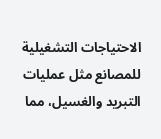الاحتياجات التشغيلية للمصانع مثل عمليات التبريد والغسيل، مما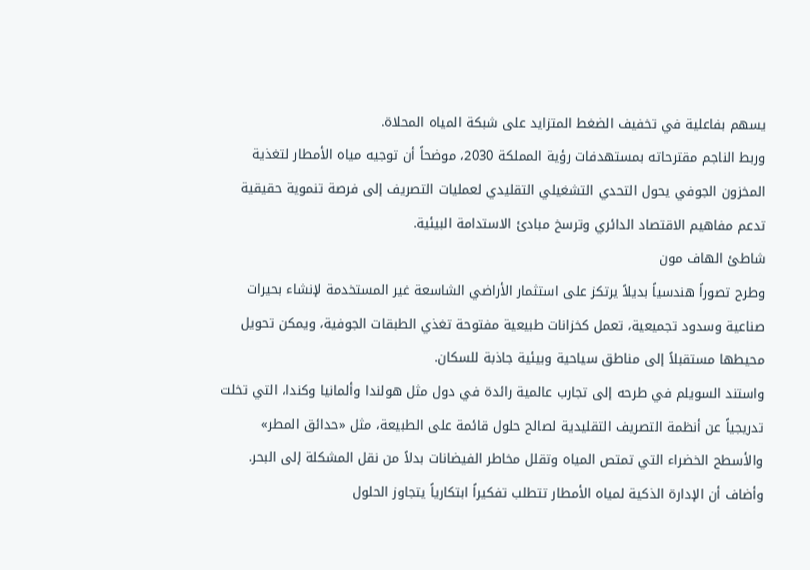يسهم بفاعلية في تخفيف الضغط المتزايد على شبكة المياه المحلاة.
وربط الناجم مقترحاته بمستهدفات رؤية المملكة 2030، موضحاً أن توجيه مياه الأمطار لتغذية المخزون الجوفي يحول التحدي التشغيلي التقليدي لعمليات التصريف إلى فرصة تنموية حقيقية تدعم مفاهيم الاقتصاد الدائري وترسخ مبادئ الاستدامة البيئية.
شاطئ الهاف مون
وطرح تصوراً هندسياً بديلاً يرتكز على استثمار الأراضي الشاسعة غير المستخدمة لإنشاء بحيرات صناعية وسدود تجميعية، تعمل كخزانات طبيعية مفتوحة تغذي الطبقات الجوفية، ويمكن تحويل محيطها مستقبلاً إلى مناطق سياحية وبيئية جاذبة للسكان.
واستند السويلم في طرحه إلى تجارب عالمية رائدة في دول مثل هولندا وألمانيا وكندا، التي تخلت تدريجياً عن أنظمة التصريف التقليدية لصالح حلول قائمة على الطبيعة، مثل «حدائق المطر» والأسطح الخضراء التي تمتص المياه وتقلل مخاطر الفيضانات بدلاً من نقل المشكلة إلى البحر.
وأضاف أن الإدارة الذكية لمياه الأمطار تتطلب تفكيراً ابتكارياً يتجاوز الحلول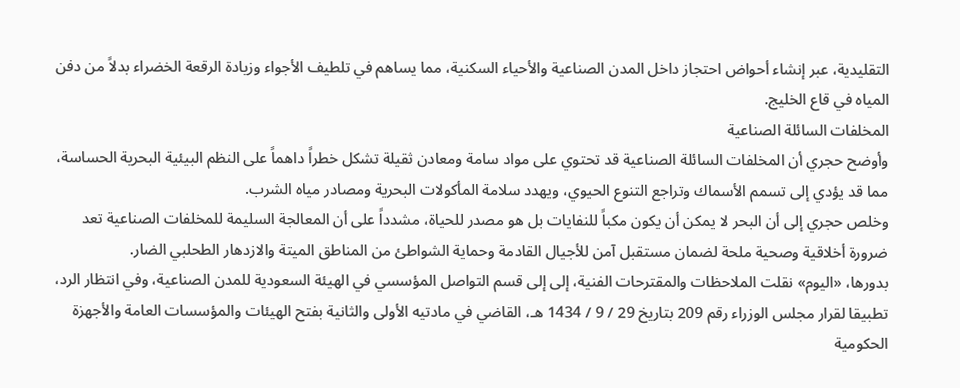التقليدية، عبر إنشاء أحواض احتجاز داخل المدن الصناعية والأحياء السكنية، مما يساهم في تلطيف الأجواء وزيادة الرقعة الخضراء بدلاً من دفن المياه في قاع الخليج.
المخلفات السائلة الصناعية
وأوضح حجري أن المخلفات السائلة الصناعية قد تحتوي على مواد سامة ومعادن ثقيلة تشكل خطراً داهماً على النظم البيئية البحرية الحساسة، مما قد يؤدي إلى تسمم الأسماك وتراجع التنوع الحيوي، ويهدد سلامة المأكولات البحرية ومصادر مياه الشرب.
وخلص حجري إلى أن البحر لا يمكن أن يكون مكباً للنفايات بل هو مصدر للحياة، مشدداً على أن المعالجة السليمة للمخلفات الصناعية تعد ضرورة أخلاقية وصحية ملحة لضمان مستقبل آمن للأجيال القادمة وحماية الشواطئ من المناطق الميتة والازدهار الطحلبي الضار.
بدورها، «اليوم» نقلت الملاحظات والمقترحات الفنية، إلى إلى قسم التواصل المؤسسي في الهيئة السعودية للمدن الصناعية، وفي انتظار الرد، تطبيقا لقرار مجلس الوزراء رقم 209 بتاريخ 29 / 9 / 1434 هـ، القاضي في مادتيه الأولى والثانية بفتح الهيئات والمؤسسات العامة والأجهزة الحكومية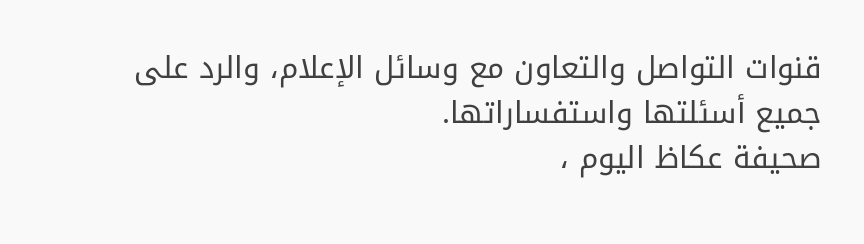قنوات التواصل والتعاون مع وسائل الإعلام، والرد على جميع أسئلتها واستفساراتها.
صحيفة عكاظ اليوم ،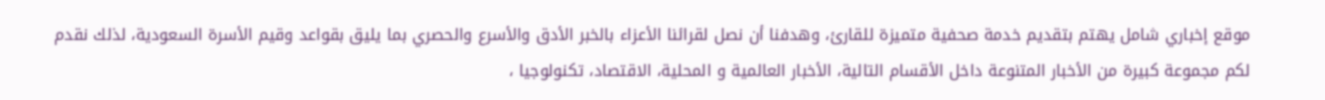موقع إخباري شامل يهتم بتقديم خدمة صحفية متميزة للقارئ، وهدفنا أن نصل لقرائنا الأعزاء بالخبر الأدق والأسرع والحصري بما يليق بقواعد وقيم الأسرة السعودية، لذلك نقدم لكم مجموعة كبيرة من الأخبار المتنوعة داخل الأقسام التالية، الأخبار العالمية و المحلية، الاقتصاد، تكنولوجيا ،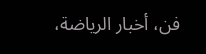فن، أخبار الرياضة،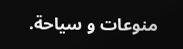منوعات و سياحة.